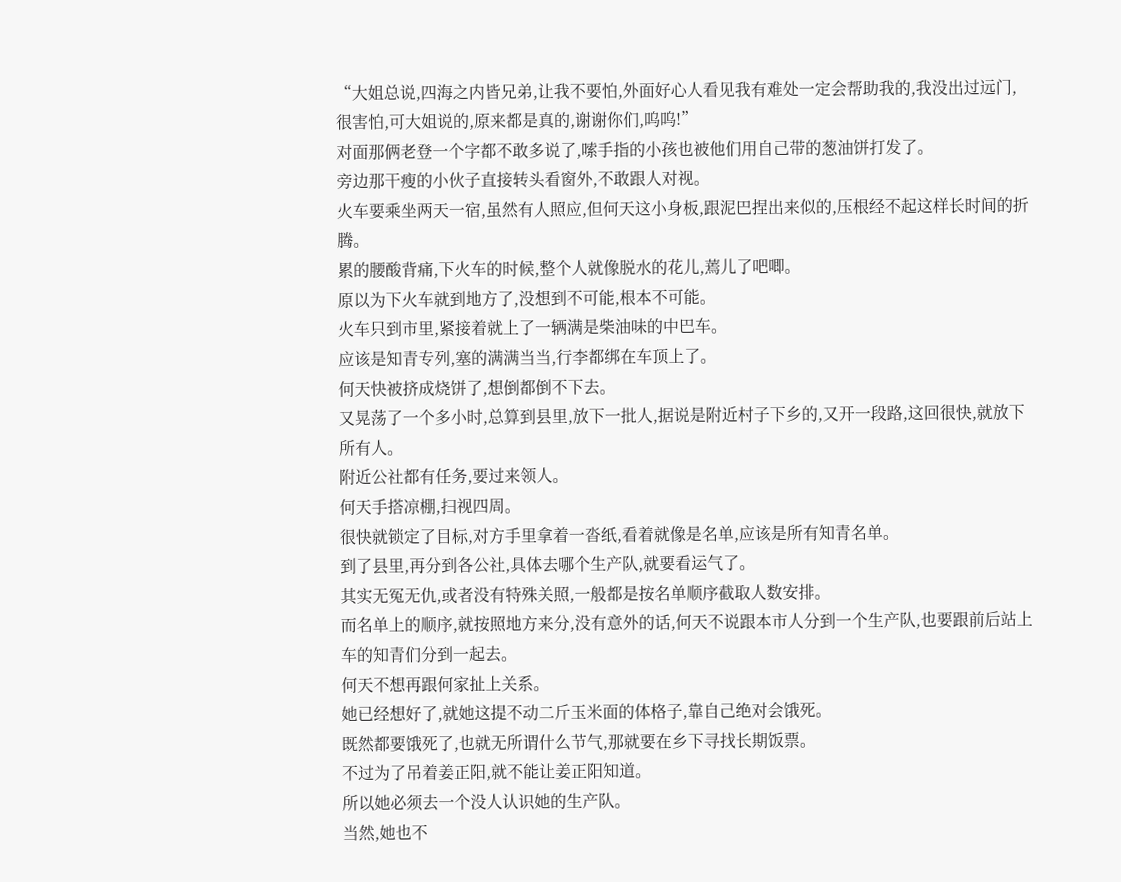“大姐总说,四海之内皆兄弟,让我不要怕,外面好心人看见我有难处一定会帮助我的,我没出过远门,很害怕,可大姐说的,原来都是真的,谢谢你们,呜呜!”
对面那俩老登一个字都不敢多说了,嗦手指的小孩也被他们用自己带的葱油饼打发了。
旁边那干瘦的小伙子直接转头看窗外,不敢跟人对视。
火车要乘坐两天一宿,虽然有人照应,但何天这小身板,跟泥巴捏出来似的,压根经不起这样长时间的折腾。
累的腰酸背痛,下火车的时候,整个人就像脱水的花儿,蔫儿了吧唧。
原以为下火车就到地方了,没想到不可能,根本不可能。
火车只到市里,紧接着就上了一辆满是柴油味的中巴车。
应该是知青专列,塞的满满当当,行李都绑在车顶上了。
何天快被挤成烧饼了,想倒都倒不下去。
又晃荡了一个多小时,总算到县里,放下一批人,据说是附近村子下乡的,又开一段路,这回很快,就放下所有人。
附近公社都有任务,要过来领人。
何天手搭凉棚,扫视四周。
很快就锁定了目标,对方手里拿着一沓纸,看着就像是名单,应该是所有知青名单。
到了县里,再分到各公社,具体去哪个生产队,就要看运气了。
其实无冤无仇,或者没有特殊关照,一般都是按名单顺序截取人数安排。
而名单上的顺序,就按照地方来分,没有意外的话,何天不说跟本市人分到一个生产队,也要跟前后站上车的知青们分到一起去。
何天不想再跟何家扯上关系。
她已经想好了,就她这提不动二斤玉米面的体格子,靠自己绝对会饿死。
既然都要饿死了,也就无所谓什么节气,那就要在乡下寻找长期饭票。
不过为了吊着姜正阳,就不能让姜正阳知道。
所以她必须去一个没人认识她的生产队。
当然,她也不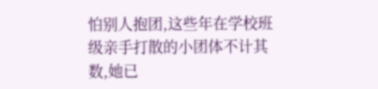怕别人抱团,这些年在学校班级亲手打散的小团体不计其数,她已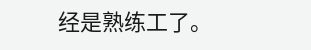经是熟练工了。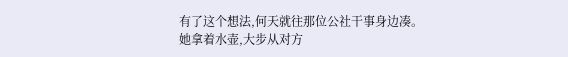有了这个想法,何天就往那位公社干事身边凑。
她拿着水壶,大步从对方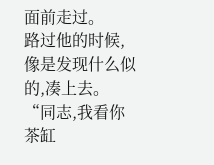面前走过。
路过他的时候,像是发现什么似的,凑上去。
“同志,我看你茶缸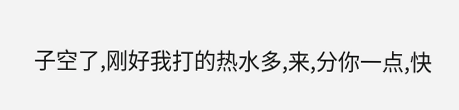子空了,刚好我打的热水多,来,分你一点,快